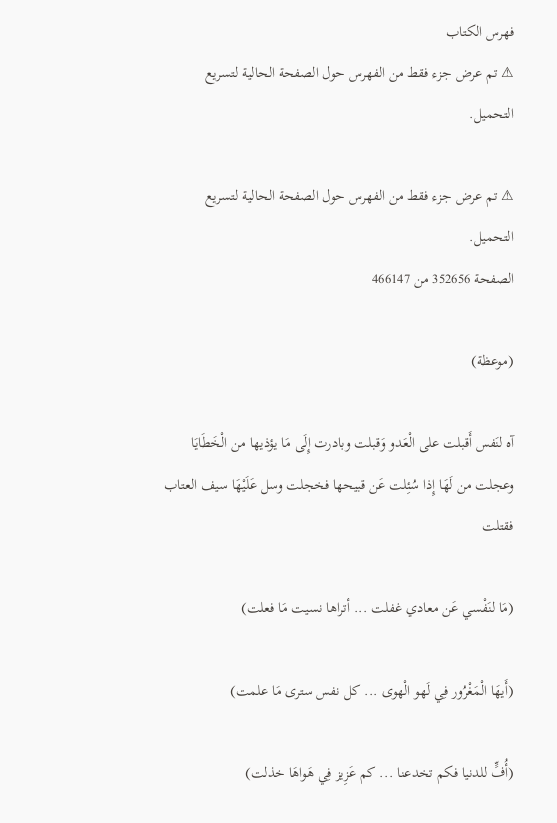فهرس الكتاب
⚠ تم عرض جزء فقط من الفهرس حول الصفحة الحالية لتسريع التحميل.

⚠ تم عرض جزء فقط من الفهرس حول الصفحة الحالية لتسريع التحميل.
الصفحة 352656 من 466147

(موعظة)

آه لنَفس أَقبلت على الْعَدو وَقبلت وبادرت إِلَى مَا يؤذيها من الْخَطَايَا وعجلت من لَهَا إِذا سُئِلت عَن قبيحها فخجلت وسل عَلَيْهَا سيف العتاب فقتلت

(مَا لنَفْسي عَن معادي غفلت ... أتراها نسيت مَا فعلت)

(أَيهَا الْمَغْرُور فِي لَهو الْهوى ... كل نفس سترى مَا علمت)

(أُفٍّ للدنيا فكم تخدعنا ... كم عَزِيز فِي هَواهَا خذلت)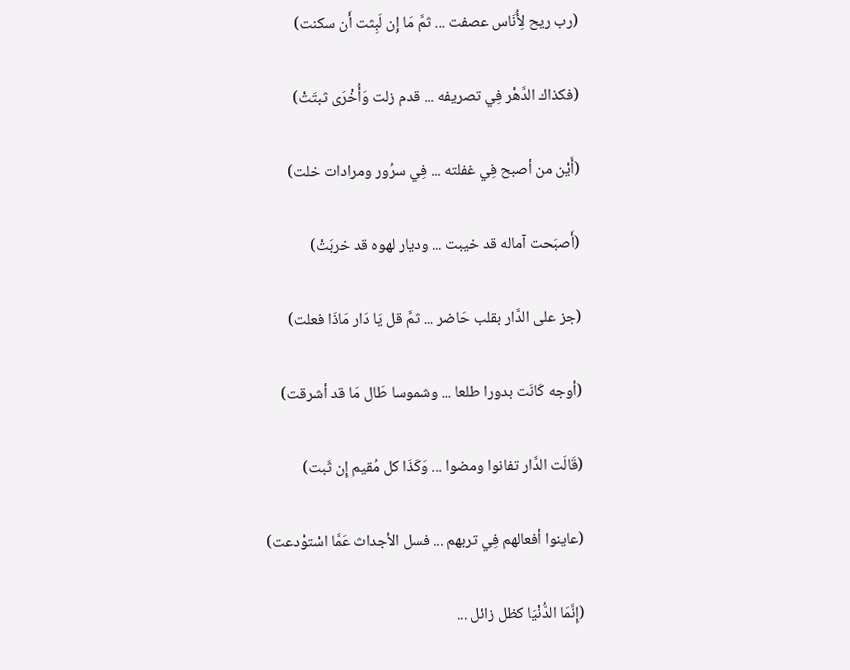(رب ريح لِأُنَاس عصفت ... ثمَّ مَا إِن لَبِثت أَن سكنت)

(فكذاك الدَّهْر فِي تصريفه ... قدم زلت وَأُخْرَى ثبتَتْ)

(أَيْن من أصبح فِي غفلته ... فِي سرُور ومرادات خلت)

(أَصبَحت آماله قد خيبت ... وديار لهوه قد خربَتْ)

(جز على الدَّار بقلب حَاضر ... ثمَّ قل يَا دَار مَاذَا فعلت)

(أوجه كَانَت بدورا طلعا ... وشموسا طَال مَا قد أشرقت)

(قَالَت الدَّار تفانوا ومضوا ... وَكَذَا كل مُقيم إِن ثَبت)

(عاينوا أفعالهم فِي تربهم ... فسل الأجداث عَمَّا اسْتوْدعت)

(إِنَّمَا الدُّنْيَا كظل زائل ...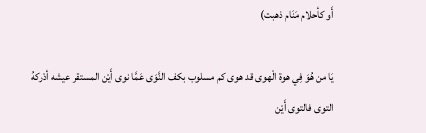أَو كأحلام مَنَام ذهبت)

يَا من هُوَ فِي هوة الْهوى قد هوى كم مسلوب بكف النَّوَى عَمَّا نوى أَيْن المستقر عيشه أدْركهُ التوى فالتوى أَيْن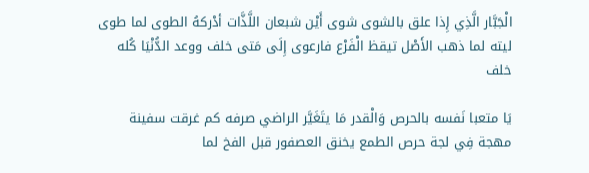الْجَبَّار الَّذِي إِذا علق بالشوى شوى أَيْن شبعان اللَّذَّات أدْركهُ الطوى لما طوى ليته لما ذهب الأَصْل تيقظ الْفَرْع فارعوى إِلَى مَتى خلف ووعد الدُّنْيَا كُله خلف

يَا متعبا نَفسه بالحرص وَالْقدر مَا يتَغَيَّر الراضي صرفه كم غرقت سفينة مهجة فِي لجة حرص الطمع يخنق العصفور قبل الفخ لما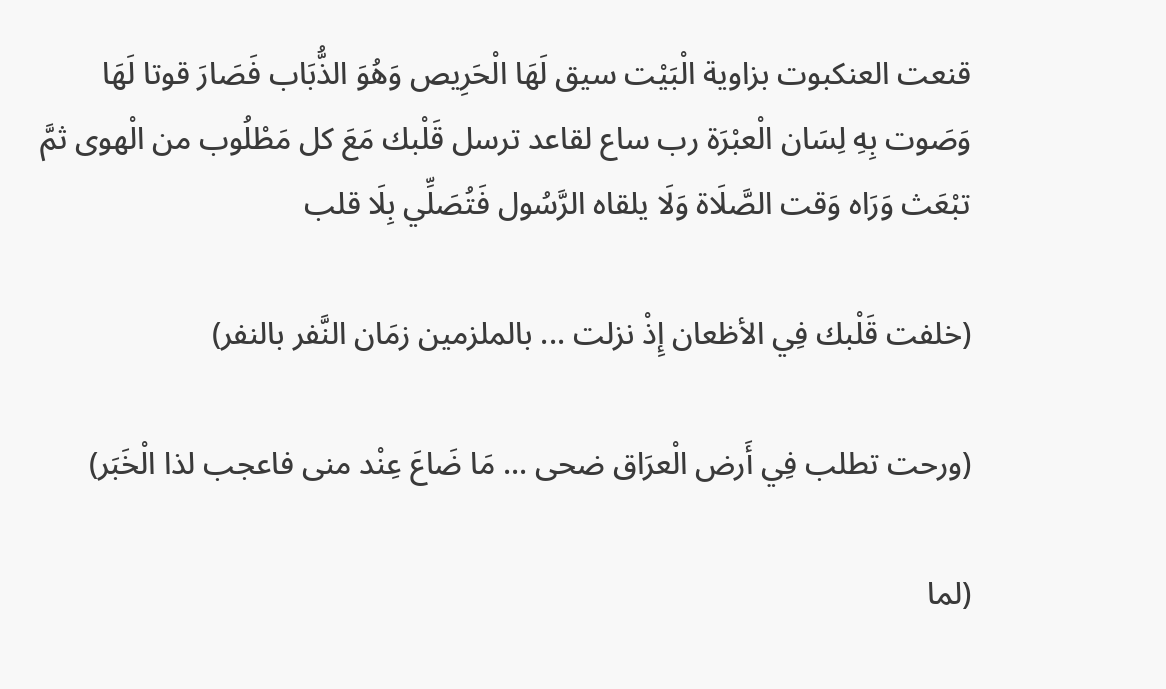قنعت العنكبوت بزاوية الْبَيْت سيق لَهَا الْحَرِيص وَهُوَ الذُّبَاب فَصَارَ قوتا لَهَا وَصَوت بِهِ لِسَان الْعبْرَة رب ساع لقاعد ترسل قَلْبك مَعَ كل مَطْلُوب من الْهوى ثمَّ تبْعَث وَرَاه وَقت الصَّلَاة وَلَا يلقاه الرَّسُول فَتُصَلِّي بِلَا قلب

(خلفت قَلْبك فِي الأظعان إِذْ نزلت ... بالملزمين زمَان النَّفر بالنفر)

(ورحت تطلب فِي أَرض الْعرَاق ضحى ... مَا ضَاعَ عِنْد منى فاعجب لذا الْخَبَر)

(لما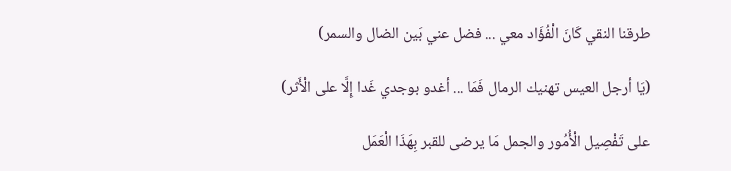طرقنا النقي كَانَ الْفُؤَاد معي ... فضل عني بَين الضال والسمر)

(يَا أرجل العيس تهنيك الرمال فَمَا ... أغدو بوجدي غَدا إِلَّا على الْأَثر)

على تَفْصِيل الْأُمُور والجمل مَا يرضى للقبر بِهَذَا الْعَمَل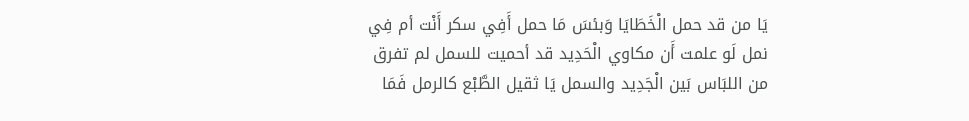يَا من قد حمل الْخَطَايَا وَبئسَ مَا حمل أَفِي سكر أَنْت أم فِي نمل لَو علمت أَن مكاوي الْحَدِيد قد أحميت للسمل لم تفرق من اللبَاس بَين الْجَدِيد والسمل يَا ثقيل الطَّبْع كالرمل فَمَا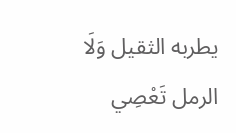يطربه الثقيل وَلَا الرمل تَعْصِي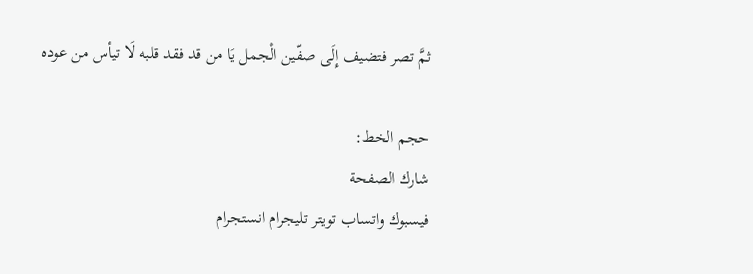ثمَّ تصر فتضيف إِلَى صفّين الْجمل يَا من قد فقد قلبه لَا تيأس من عوده

حجم الخط:
شارك الصفحة
فيسبوك واتساب تويتر تليجرام انستجرام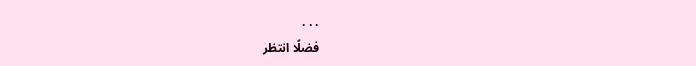. . .
فضلًا انتظر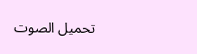تحميل الصوت